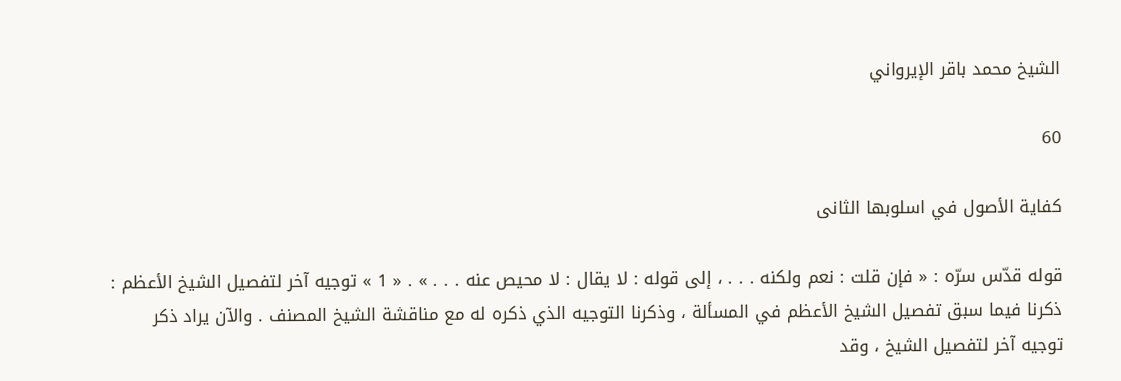الشيخ محمد باقر الإيرواني

60

كفاية الأصول في اسلوبها الثانى

قوله قدّس سرّه : « فإن قلت : نعم ولكنه . . . ، إلى قوله : لا يقال : لا محيص عنه . . . » . « 1 » توجيه آخر لتفصيل الشيخ الأعظم : ذكرنا فيما سبق تفصيل الشيخ الأعظم في المسألة ، وذكرنا التوجيه الذي ذكره له مع مناقشة الشيخ المصنف . والآن يراد ذكر توجيه آخر لتفصيل الشيخ ، وقد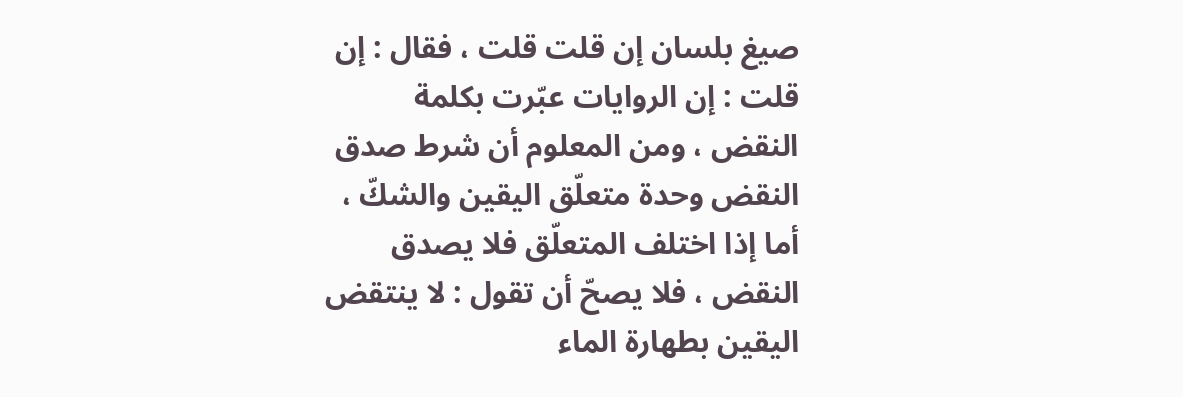صيغ بلسان إن قلت قلت ، فقال : إن قلت : إن الروايات عبّرت بكلمة النقض ، ومن المعلوم أن شرط صدق النقض وحدة متعلّق اليقين والشكّ ، أما إذا اختلف المتعلّق فلا يصدق النقض ، فلا يصحّ أن تقول : لا ينتقض اليقين بطهارة الماء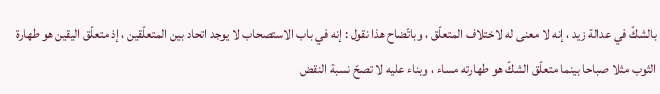بالشكّ في عدالة زيد ، إنه لا معنى له لاختلاف المتعلّق ، وباتّضاح هذا نقول : إنه في باب الاستصحاب لا يوجد اتحاد بين المتعلّقين ، إذ متعلّق اليقين هو طهارة الثوب مثلا صباحا بينما متعلّق الشكّ هو طهارته مساء ، وبناء عليه لا تصحّ نسبة النقض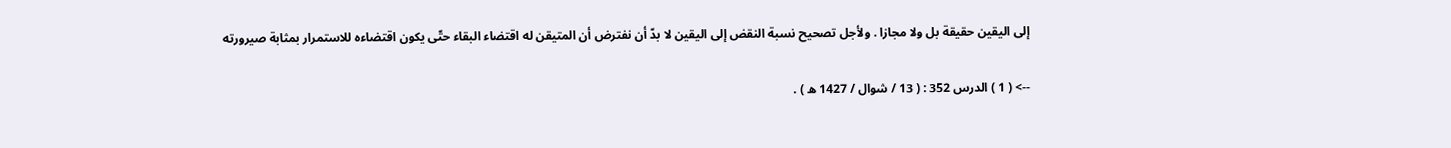إلى اليقين حقيقة بل ولا مجازا . ولأجل تصحيح نسبة النقض إلى اليقين لا بدّ أن نفترض أن المتيقن له اقتضاء البقاء حتّى يكون اقتضاءه للاستمرار بمثابة صيرورته

--> ( 1 ) الدرس 352 : ( 13 / شوال / 1427 ه ) .